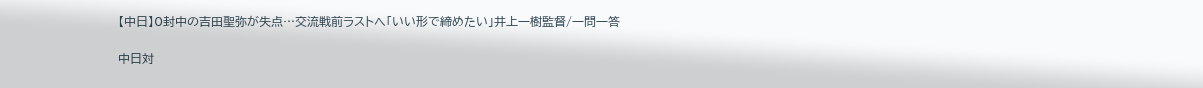【中日】0封中の吉田聖弥が失点…交流戦前ラストへ「いい形で締めたい」井上一樹監督/一問一答

中日対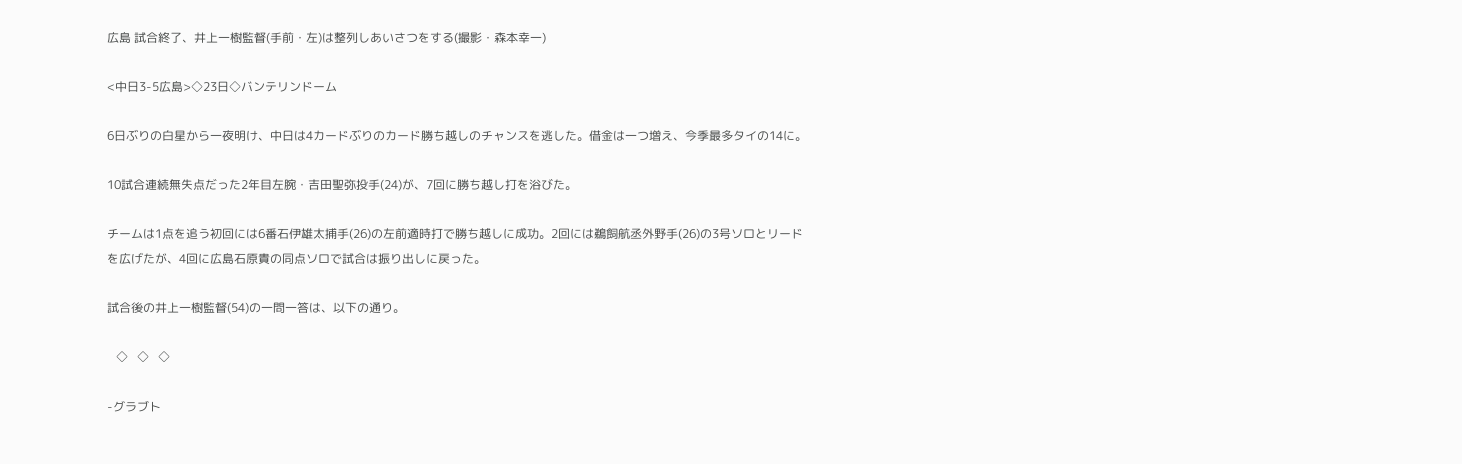広島 試合終了、井上一樹監督(手前・左)は整列しあいさつをする(撮影・森本幸一)

<中日3-5広島>◇23日◇バンテリンドーム

6日ぶりの白星から一夜明け、中日は4カードぶりのカード勝ち越しのチャンスを逃した。借金は一つ増え、今季最多タイの14に。

10試合連続無失点だった2年目左腕・吉田聖弥投手(24)が、7回に勝ち越し打を浴びた。

チームは1点を追う初回には6番石伊雄太捕手(26)の左前適時打で勝ち越しに成功。2回には鵜飼航丞外野手(26)の3号ソロとリードを広げたが、4回に広島石原貴の同点ソロで試合は振り出しに戻った。

試合後の井上一樹監督(54)の一問一答は、以下の通り。

   ◇   ◇   ◇

-グラブト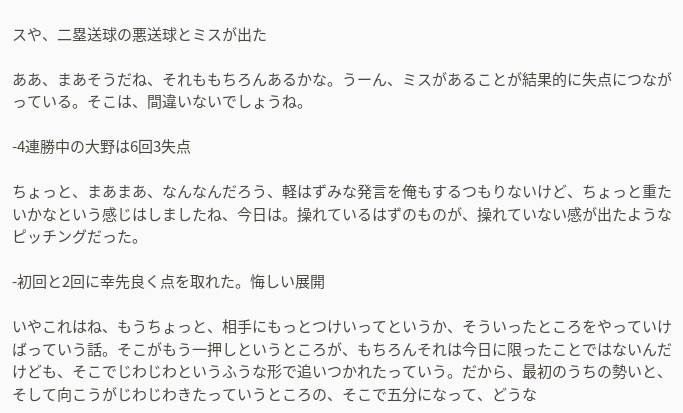スや、二塁送球の悪送球とミスが出た

ああ、まあそうだね、それももちろんあるかな。うーん、ミスがあることが結果的に失点につながっている。そこは、間違いないでしょうね。

-4連勝中の大野は6回3失点

ちょっと、まあまあ、なんなんだろう、軽はずみな発言を俺もするつもりないけど、ちょっと重たいかなという感じはしましたね、今日は。操れているはずのものが、操れていない感が出たようなピッチングだった。

-初回と2回に幸先良く点を取れた。悔しい展開

いやこれはね、もうちょっと、相手にもっとつけいってというか、そういったところをやっていけばっていう話。そこがもう一押しというところが、もちろんそれは今日に限ったことではないんだけども、そこでじわじわというふうな形で追いつかれたっていう。だから、最初のうちの勢いと、そして向こうがじわじわきたっていうところの、そこで五分になって、どうな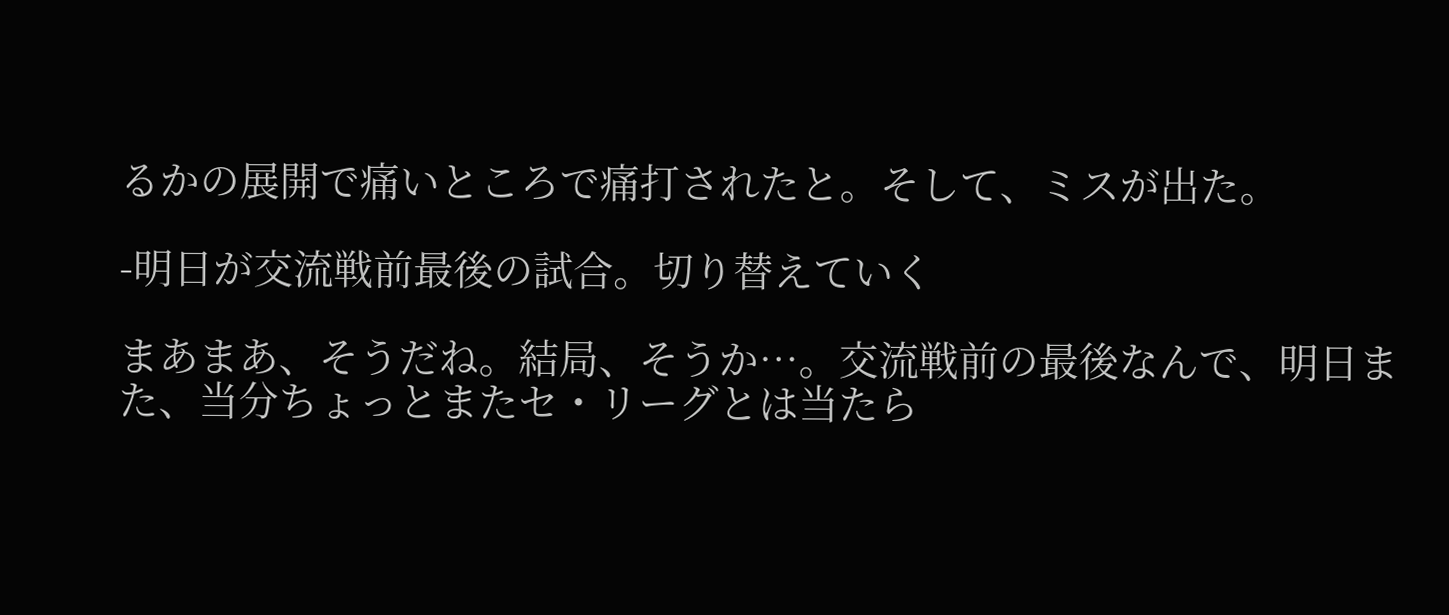るかの展開で痛いところで痛打されたと。そして、ミスが出た。

-明日が交流戦前最後の試合。切り替えていく

まあまあ、そうだね。結局、そうか…。交流戦前の最後なんで、明日また、当分ちょっとまたセ・リーグとは当たら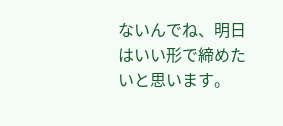ないんでね、明日はいい形で締めたいと思います。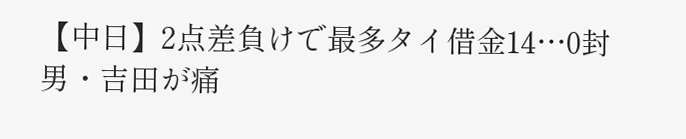【中日】2点差負けで最多タイ借金14…0封男・吉田が痛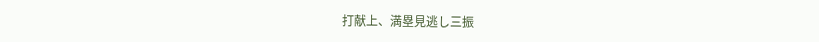打献上、満塁見逃し三振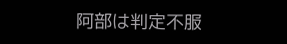阿部は判定不服